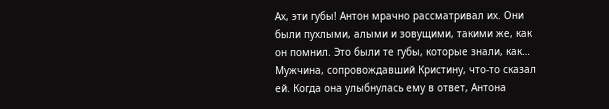Ах, эти губы! Антон мрачно рассматривал их. Они были пухлыми, алыми и зовущими, такими же, как он помнил. Это были те губы, которые знали, как…
Мужчина, сопровождавший Кристину, что-то сказал ей. Когда она улыбнулась ему в ответ, Антона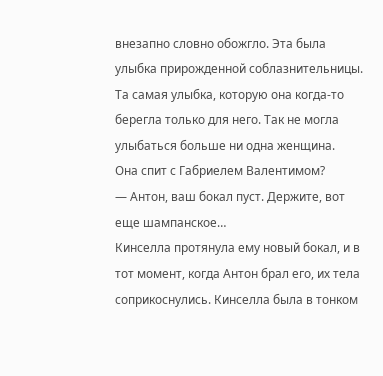внезапно словно обожгло. Эта была улыбка прирожденной соблазнительницы. Та самая улыбка, которую она когда-то берегла только для него. Так не могла улыбаться больше ни одна женщина.
Она спит с Габриелем Валентимом?
— Антон, ваш бокал пуст. Держите, вот еще шампанское…
Кинселла протянула ему новый бокал, и в тот момент, когда Антон брал его, их тела соприкоснулись. Кинселла была в тонком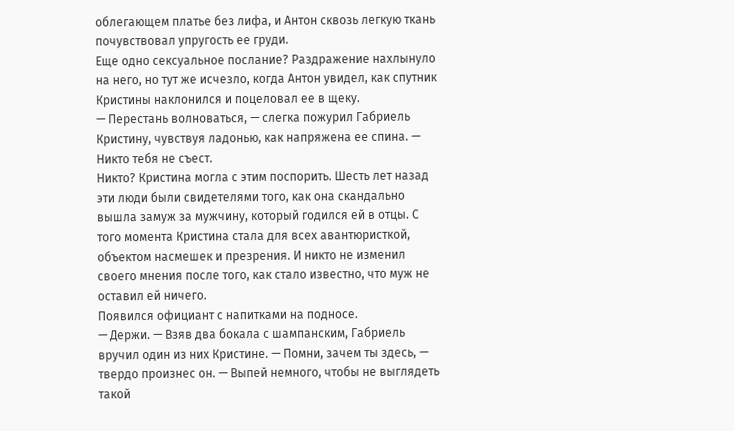облегающем платье без лифа, и Антон сквозь легкую ткань почувствовал упругость ее груди.
Еще одно сексуальное послание? Раздражение нахлынуло на него, но тут же исчезло, когда Антон увидел, как спутник Кристины наклонился и поцеловал ее в щеку.
— Перестань волноваться, — слегка пожурил Габриель Кристину, чувствуя ладонью, как напряжена ее спина. — Никто тебя не съест.
Никто? Кристина могла с этим поспорить. Шесть лет назад эти люди были свидетелями того, как она скандально вышла замуж за мужчину, который годился ей в отцы. С того момента Кристина стала для всех авантюристкой, объектом насмешек и презрения. И никто не изменил своего мнения после того, как стало известно, что муж не оставил ей ничего.
Появился официант с напитками на подносе.
— Держи. — Взяв два бокала с шампанским, Габриель вручил один из них Кристине. — Помни, зачем ты здесь, — твердо произнес он. — Выпей немного, чтобы не выглядеть такой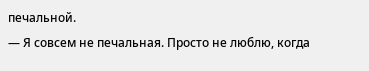печальной.
— Я совсем не печальная. Просто не люблю, когда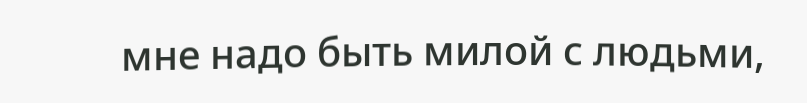мне надо быть милой с людьми,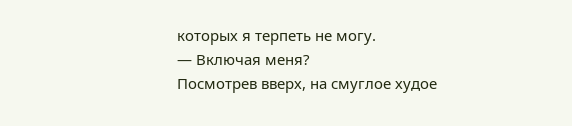которых я терпеть не могу.
— Включая меня?
Посмотрев вверх, на смуглое худое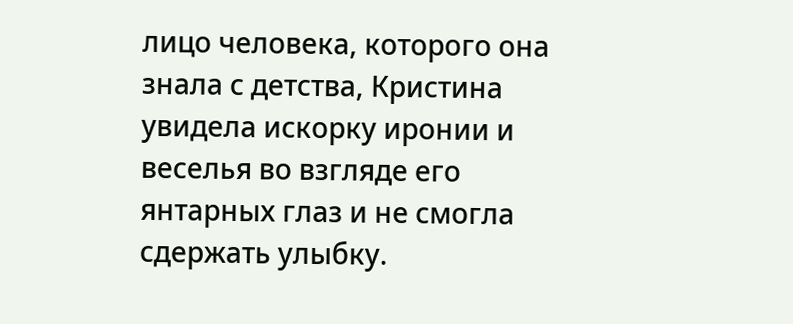лицо человека, которого она знала с детства, Кристина увидела искорку иронии и веселья во взгляде его янтарных глаз и не смогла сдержать улыбку.